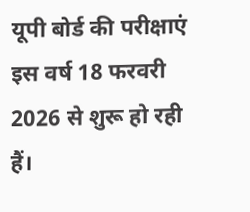यूपी बोर्ड की परीक्षाएं इस वर्ष 18 फरवरी 2026 से शुरू हो रही हैं।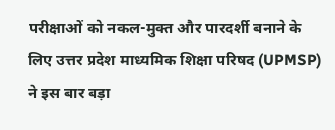परीक्षाओं को नकल-मुक्त और पारदर्शी बनाने के लिए उत्तर प्रदेश माध्यमिक शिक्षा परिषद (UPMSP) ने इस बार बड़ा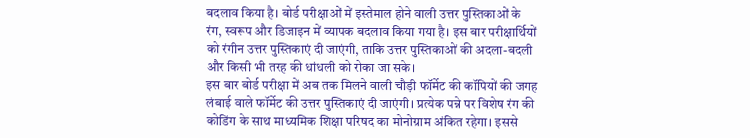बदलाव किया है। बोर्ड परीक्षाओं में इस्तेमाल होने वाली उत्तर पुस्तिकाओं के रंग, स्वरूप और डिजाइन में व्यापक बदलाव किया गया है। इस बार परीक्षार्थियों को रंगीन उत्तर पुस्तिकाएं दी जाएंगी, ताकि उत्तर पुस्तिकाओं की अदला-बदली और किसी भी तरह की धांधली को रोका जा सके।
इस बार बोर्ड परीक्षा में अब तक मिलने वाली चौड़ी फॉर्मेट की कॉपियों की जगह लंबाई वाले फॉर्मेट की उत्तर पुस्तिकाएं दी जाएंगी। प्रत्येक पन्ने पर विशेष रंग की कोडिंग के साथ माध्यमिक शिक्षा परिषद का मोनोग्राम अंकित रहेगा। इससे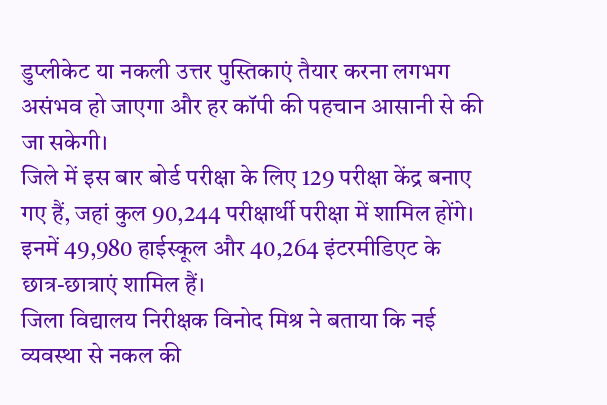डुप्लीकेट या नकली उत्तर पुस्तिकाएं तैयार करना लगभग असंभव हो जाएगा और हर कॉपी की पहचान आसानी से की जा सकेगी।
जिले में इस बार बोर्ड परीक्षा के लिए 129 परीक्षा केंद्र बनाए गए हैं, जहां कुल 90,244 परीक्षार्थी परीक्षा में शामिल होंगे। इनमें 49,980 हाईस्कूल और 40,264 इंटरमीडिएट के छात्र-छात्राएं शामिल हैं।
जिला विद्यालय निरीक्षक विनोद मिश्र ने बताया कि नई व्यवस्था से नकल की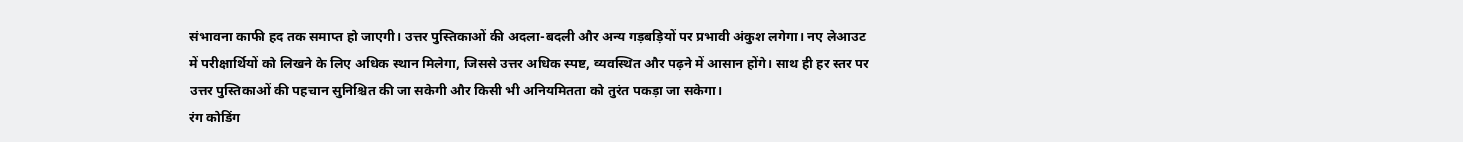संभावना काफी हद तक समाप्त हो जाएगी। उत्तर पुस्तिकाओं की अदला-बदली और अन्य गड़बड़ियों पर प्रभावी अंकुश लगेगा। नए लेआउट में परीक्षार्थियों को लिखने के लिए अधिक स्थान मिलेगा, जिससे उत्तर अधिक स्पष्ट, व्यवस्थित और पढ़ने में आसान होंगे। साथ ही हर स्तर पर उत्तर पुस्तिकाओं की पहचान सुनिश्चित की जा सकेगी और किसी भी अनियमितता को तुरंत पकड़ा जा सकेगा।
रंग कोडिंग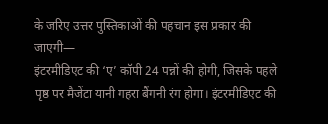के जरिए उत्तर पुस्तिकाओं की पहचान इस प्रकार की जाएगी—
इंटरमीडिएट की ‘ए’ कॉपी 24 पन्नों की होगी, जिसके पहले पृष्ठ पर मैजेंटा यानी गहरा बैंगनी रंग होगा। इंटरमीडिएट की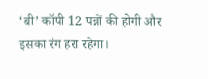‘बी’ कॉपी 12 पन्नों की होगी और इसका रंग हरा रहेगा।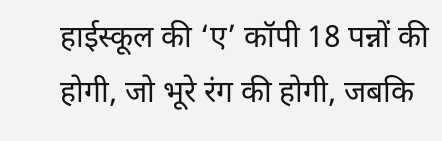हाईस्कूल की ‘ए’ कॉपी 18 पन्नों की होगी, जो भूरे रंग की होगी, जबकि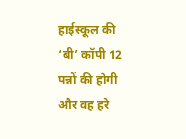हाईस्कूल की ‘बी’ कॉपी 12 पन्नों की होगी और वह हरे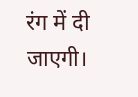रंग में दी जाएगी।